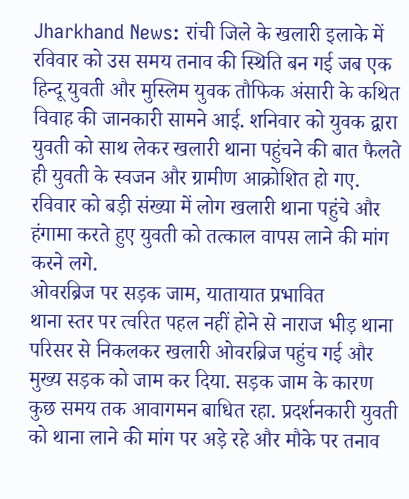Jharkhand News: रांची जिले के खलारी इलाके में रविवार को उस समय तनाव की स्थिति बन गई जब एक हिन्दू युवती और मुस्लिम युवक तौफिक अंसारी के कथित विवाह की जानकारी सामने आई. शनिवार को युवक द्वारा युवती को साथ लेकर खलारी थाना पहुंचने की बात फैलते ही युवती के स्वजन और ग्रामीण आक्रोशित हो गए. रविवार को बड़ी संख्या में लोग खलारी थाना पहुंचे और हंगामा करते हुए युवती को तत्काल वापस लाने की मांग करने लगे.
ओवरब्रिज पर सड़क जाम, यातायात प्रभावित
थाना स्तर पर त्वरित पहल नहीं होने से नाराज भीड़ थाना परिसर से निकलकर खलारी ओवरब्रिज पहुंच गई और मुख्य सड़क को जाम कर दिया. सड़क जाम के कारण कुछ समय तक आवागमन बाधित रहा. प्रदर्शनकारी युवती को थाना लाने की मांग पर अड़े रहे और मौके पर तनाव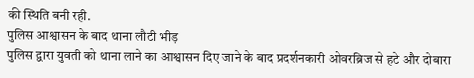की स्थिति बनी रही.
पुलिस आश्वासन के बाद थाना लौटी भीड़
पुलिस द्वारा युवती को थाना लाने का आश्वासन दिए जाने के बाद प्रदर्शनकारी ओवरब्रिज से हटे और दोबारा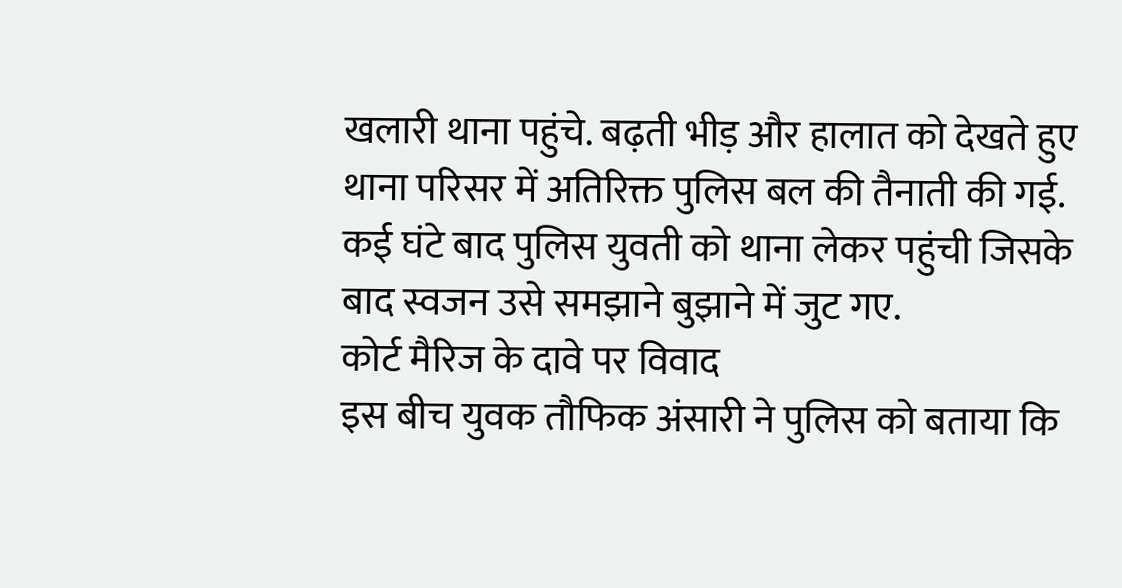खलारी थाना पहुंचे. बढ़ती भीड़ और हालात को देखते हुए थाना परिसर में अतिरिक्त पुलिस बल की तैनाती की गई. कई घंटे बाद पुलिस युवती को थाना लेकर पहुंची जिसके बाद स्वजन उसे समझाने बुझाने में जुट गए.
कोर्ट मैरिज के दावे पर विवाद
इस बीच युवक तौफिक अंसारी ने पुलिस को बताया कि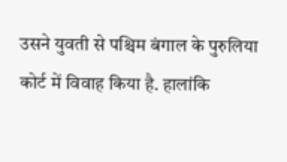उसने युवती से पश्चिम बंगाल के पुरुलिया कोर्ट में विवाह किया है. हालांकि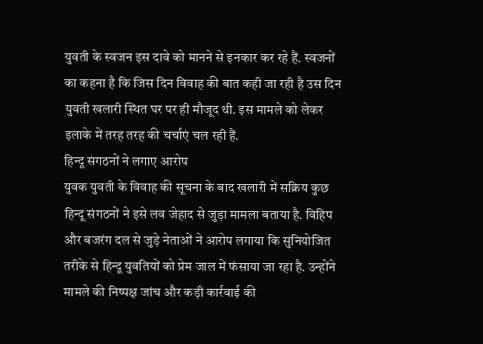युवती के स्वजन इस दावे को मानने से इनकार कर रहे हैं. स्वजनों का कहना है कि जिस दिन विवाह की बात कही जा रही है उस दिन युवती खलारी स्थित घर पर ही मौजूद थी. इस मामले को लेकर इलाके में तरह तरह की चर्चाएं चल रही हैं.
हिन्दू संगठनों ने लगाए आरोप
युवक युवती के विवाह की सूचना के बाद खलारी में सक्रिय कुछ हिन्दू संगठनों ने इसे लव जेहाद से जुड़ा मामला बताया है. विहिप और बजरंग दल से जुड़े नेताओं ने आरोप लगाया कि सुनियोजित तरीके से हिन्दू युवतियों को प्रेम जाल में फंसाया जा रहा है. उन्होंने मामले की निष्पक्ष जांच और कड़ी कार्रवाई की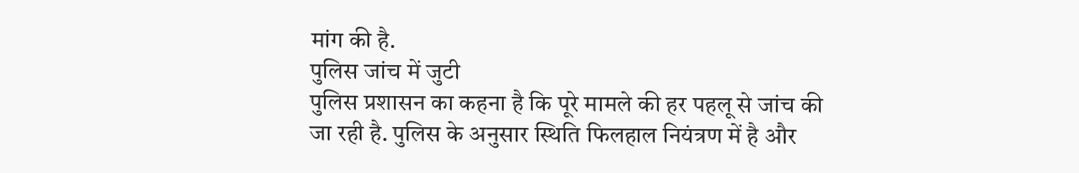मांग की है.
पुलिस जांच में जुटी
पुलिस प्रशासन का कहना है कि पूरे मामले की हर पहलू से जांच की जा रही है. पुलिस के अनुसार स्थिति फिलहाल नियंत्रण में है और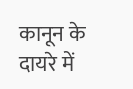कानून के दायरे में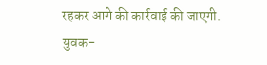रहकर आगे की कार्रवाई की जाएगी.
युवक-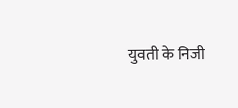युवती के निजी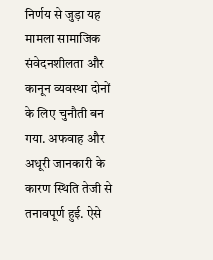निर्णय से जुड़ा यह मामला सामाजिक संवेदनशीलता और कानून व्यवस्था दोनों के लिए चुनौती बन गया. अफवाह और अधूरी जानकारी के कारण स्थिति तेजी से तनावपूर्ण हुई. ऐसे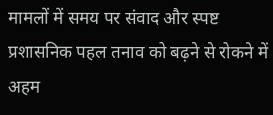मामलों में समय पर संवाद और स्पष्ट प्रशासनिक पहल तनाव को बढ़ने से रोकने में अहम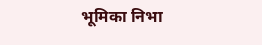भूमिका निभा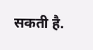सकती है.